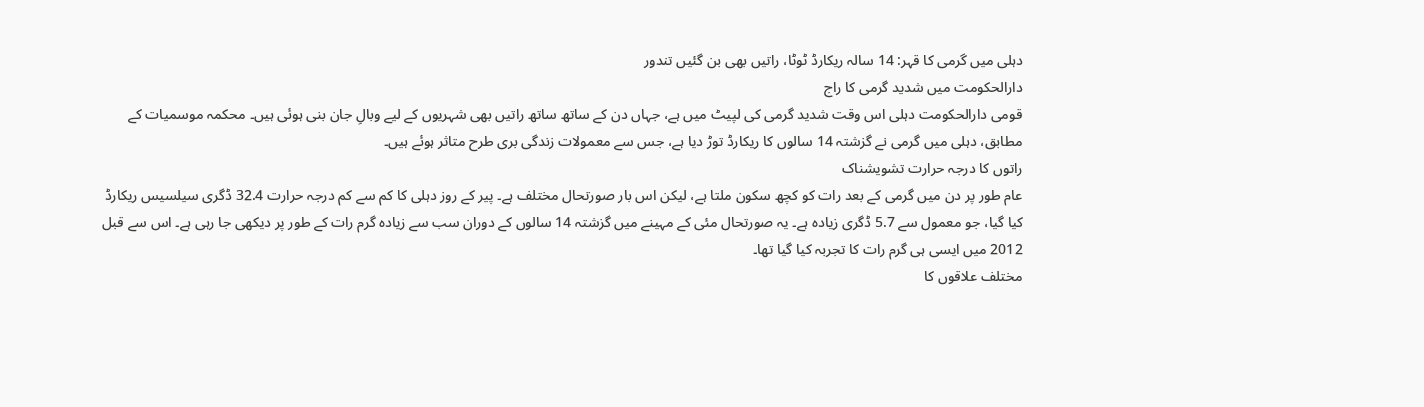دہلی میں گرمی کا قہر: 14 سالہ ریکارڈ ٹوٹا، راتیں بھی بن گئیں تندور
دارالحکومت میں شدید گرمی کا راج
قومی دارالحکومت دہلی اس وقت شدید گرمی کی لپیٹ میں ہے، جہاں دن کے ساتھ ساتھ راتیں بھی شہریوں کے لیے وبالِ جان بنی ہوئی ہیں۔ محکمہ موسمیات کے مطابق، دہلی میں گرمی نے گزشتہ 14 سالوں کا ریکارڈ توڑ دیا ہے، جس سے معمولات زندگی بری طرح متاثر ہوئے ہیں۔
راتوں کا درجہ حرارت تشویشناک
عام طور پر دن میں گرمی کے بعد رات کو کچھ سکون ملتا ہے، لیکن اس بار صورتحال مختلف ہے۔ پیر کے روز دہلی کا کم سے کم درجہ حرارت 32.4 ڈگری سیلسیس ریکارڈ کیا گیا، جو معمول سے 5.7 ڈگری زیادہ ہے۔ یہ صورتحال مئی کے مہینے میں گزشتہ 14 سالوں کے دوران سب سے زیادہ گرم رات کے طور پر دیکھی جا رہی ہے۔ اس سے قبل 2012 میں ایسی ہی گرم رات کا تجربہ کیا گیا تھا۔
مختلف علاقوں کا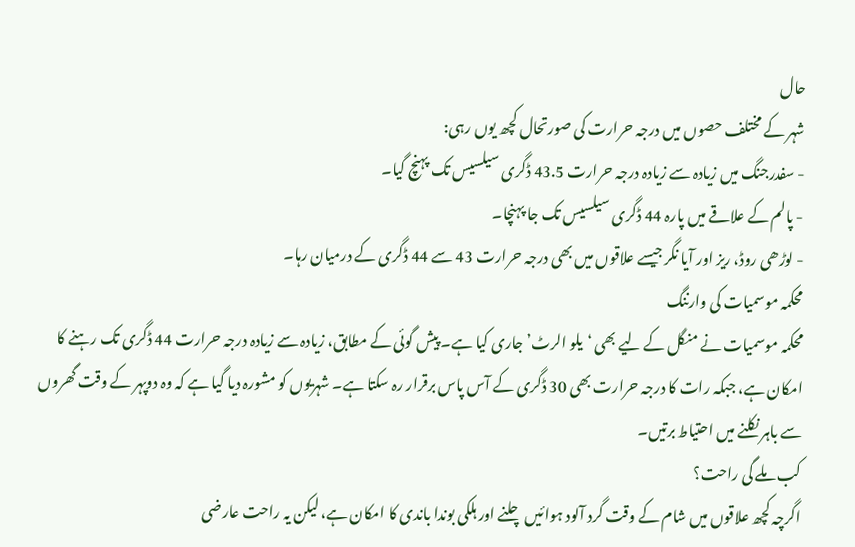حال
شہر کے مختلف حصوں میں درجہ حرارت کی صورتحال کچھ یوں رہی:
- سفدرجنگ میں زیادہ سے زیادہ درجہ حرارت 43.5 ڈگری سیلسیس تک پہنچ گیا۔
- پالم کے علاقے میں پارہ 44 ڈگری سیلسیس تک جا پہنچا۔
- لوڑھی روڈ، ریز اور آیا نگر جیسے علاقوں میں بھی درجہ حرارت 43 سے 44 ڈگری کے درمیان رہا۔
محکمہ موسمیات کی وارننگ
محکمہ موسمیات نے منگل کے لیے بھی ‘یلو الرٹ’ جاری کیا ہے۔ پیش گوئی کے مطابق، زیادہ سے زیادہ درجہ حرارت 44 ڈگری تک رہنے کا امکان ہے، جبکہ رات کا درجہ حرارت بھی 30 ڈگری کے آس پاس برقرار رہ سکتا ہے۔ شہریوں کو مشورہ دیا گیا ہے کہ وہ دوپہر کے وقت گھروں سے باہر نکلنے میں احتیاط برتیں۔
کب ملے گی راحت؟
اگرچہ کچھ علاقوں میں شام کے وقت گرد آلود ہوائیں چلنے اور ہلکی بوندا باندی کا امکان ہے، لیکن یہ راحت عارضی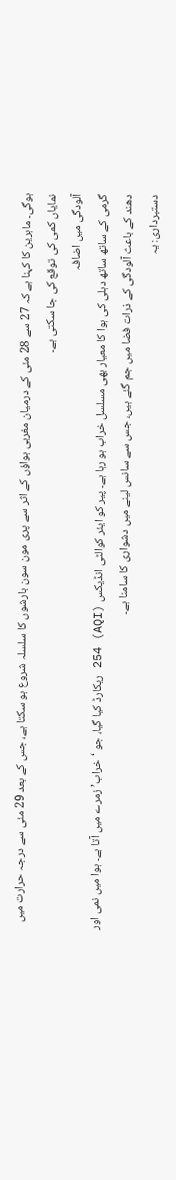ہوگی۔ ماہرین کا کہنا ہے کہ 27 سے 28 مئی کے درمیان مغربی ہواؤں کے اثر سے پری مون سون بارشوں کا سلسلہ شروع ہو سکتا ہے، جس کے بعد 29 مئی سے درجہ حرارت میں نمایاں کمی کی توقع کی جا سکتی ہے۔
آلودگی میں اضافہ
گرمی کے ساتھ ساتھ دہلی کی ہوا کا معیار بھی مسلسل خراب ہو رہا ہے۔ پیر کو ایئر کوالٹی انڈیکس (AQI) 254 ریکارڈ کیا گیا، جو ‘خراب’ زمرے میں آتا ہے۔ ہوا میں نمی اور دھند کے باعث آلودگی کے ذرات فضا میں جم گئے ہیں، جس سے سانس لینے میں دشواری کا سامنا ہے۔
دستبرداری: یہ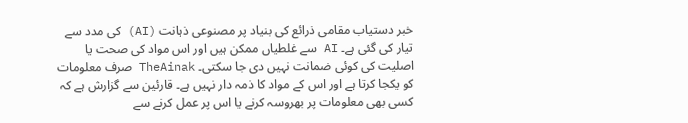خبر دستیاب مقامی ذرائع کی بنیاد پر مصنوعی ذہانت (AI) کی مدد سے تیار کی گئی ہے۔ AI سے غلطیاں ممکن ہیں اور اس مواد کی صحت یا اصلیت کی کوئی ضمانت نہیں دی جا سکتی۔ TheAinak صرف معلومات کو یکجا کرتا ہے اور اس کے مواد کا ذمہ دار نہیں ہے۔ قارئین سے گزارش ہے کہ کسی بھی معلومات پر بھروسہ کرنے یا اس پر عمل کرنے سے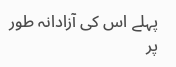پہلے اس کی آزادانہ طور پر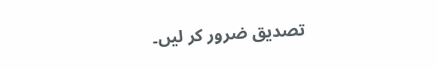تصدیق ضرور کر لیں۔